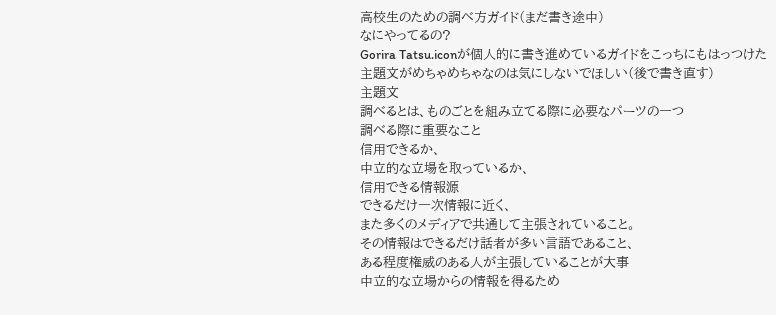高校生のための調べ方ガイド(まだ書き途中)
なにやってるの?
Gorira Tatsu.iconが個人的に書き進めているガイドをこっちにもはっつけた
主題文がめちゃめちゃなのは気にしないでほしい(後で書き直す)
主題文
調べるとは、ものごとを組み立てる際に必要なパーツの一つ
調べる際に重要なこと
信用できるか、
中立的な立場を取っているか、
信用できる情報源
できるだけ一次情報に近く、
また多くのメディアで共通して主張されていること。
その情報はできるだけ話者が多い言語であること、
ある程度権威のある人が主張していることが大事
中立的な立場からの情報を得るため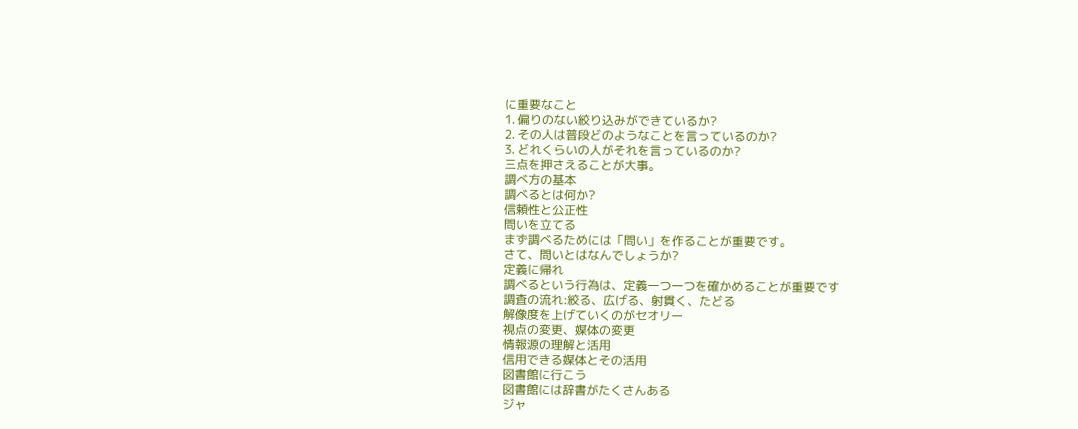に重要なこと
1. 偏りのない絞り込みができているか?
2. その人は普段どのようなことを言っているのか?
3. どれくらいの人がそれを言っているのか?
三点を押さえることが大事。
調べ方の基本
調べるとは何か?
信頼性と公正性
問いを立てる
まず調べるためには「問い」を作ることが重要です。
さて、問いとはなんでしょうか?
定義に帰れ
調べるという行為は、定義一つ一つを確かめることが重要です
調査の流れ:絞る、広げる、射貫く、たどる
解像度を上げていくのがセオリー
視点の変更、媒体の変更
情報源の理解と活用
信用できる媒体とその活用
図書館に行こう
図書館には辞書がたくさんある
ジャ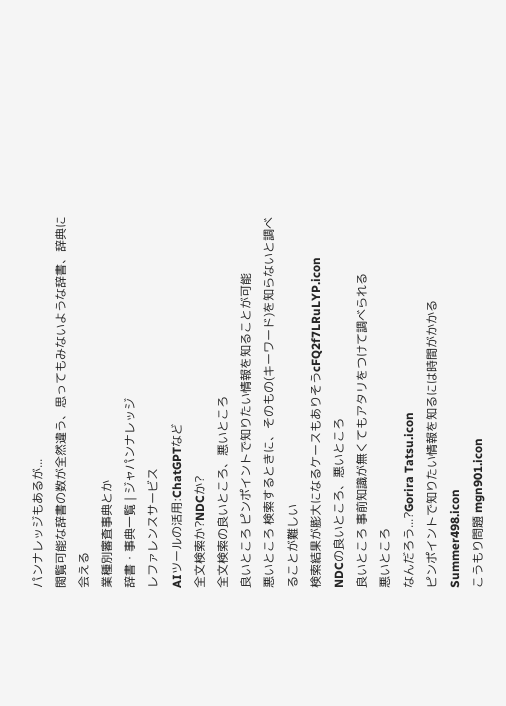パンナレッジもあるが...
閲覧可能な辞書の数が全然違う、思ってもみないような辞書、辞典に会える
業種別審査事典とか
辞書・事典一覧 | ジャパンナレッジ
レファレンスサービス
AIツールの活用:ChatGPTなど
全文検索か?NDCか?
全文検索の良いところ、悪いところ
良いところ ピンポイントで知りたい情報を知ることが可能
悪いところ 検索するときに、そのもの(キーワード)を知らないと調べることが難しい
検索結果が膨大になるケースもありそうcFQ2f7LRuLYP.icon
NDCの良いところ、悪いところ
良いところ 事前知識が無くてもアタリをつけて調べられる
悪いところ
なんだろう...?Gorira Tatsu.icon
ピンポイントで知りたい情報を知るには時間がかかるSummer498.icon
こうもり問題 mgn901.icon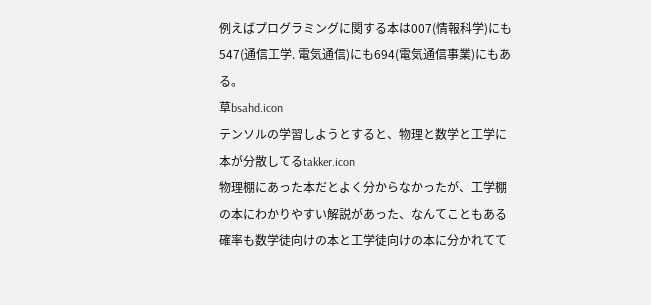例えばプログラミングに関する本は007(情報科学)にも547(通信工学. 電気通信)にも694(電気通信事業)にもある。
草bsahd.icon
テンソルの学習しようとすると、物理と数学と工学に本が分散してるtakker.icon
物理棚にあった本だとよく分からなかったが、工学棚の本にわかりやすい解説があった、なんてこともある
確率も数学徒向けの本と工学徒向けの本に分かれてて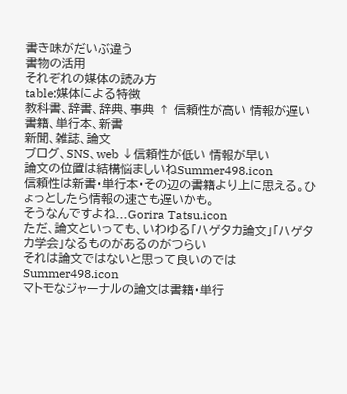書き味がだいぶ違う
書物の活用
それぞれの媒体の読み方
table:媒体による特徴
教科書、辞書、辞典、事典 ↑ 信頼性が高い 情報が遅い
書籍、単行本、新書
新聞、雑誌、論文
ブログ、SNS、web ↓信頼性が低い 情報が早い
論文の位置は結構悩ましいねSummer498.icon
信頼性は新書・単行本・その辺の書籍より上に思える。ひょっとしたら情報の速さも遅いかも。
そうなんですよね...Gorira Tatsu.icon
ただ、論文といっても、いわゆる「ハゲタカ論文」「ハゲタカ学会」なるものがあるのがつらい
それは論文ではないと思って良いのではSummer498.icon
マトモなジャーナルの論文は書籍・単行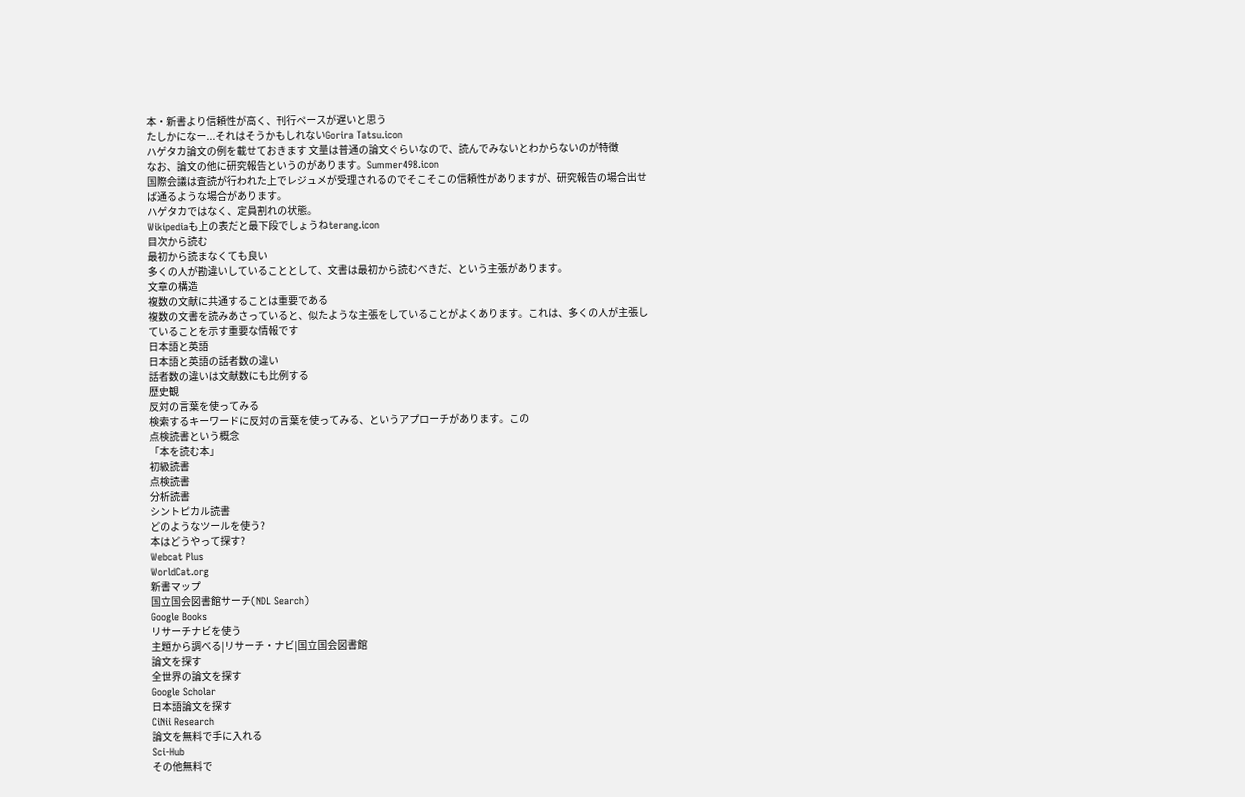本・新書より信頼性が高く、刊行ペースが遅いと思う
たしかになー...それはそうかもしれないGorira Tatsu.icon
ハゲタカ論文の例を載せておきます 文量は普通の論文ぐらいなので、読んでみないとわからないのが特徴
なお、論文の他に研究報告というのがあります。Summer498.icon
国際会議は査読が行われた上でレジュメが受理されるのでそこそこの信頼性がありますが、研究報告の場合出せば通るような場合があります。
ハゲタカではなく、定員割れの状態。
Wikipediaも上の表だと最下段でしょうねterang.icon
目次から読む
最初から読まなくても良い
多くの人が勘違いしていることとして、文書は最初から読むべきだ、という主張があります。
文章の構造
複数の文献に共通することは重要である
複数の文書を読みあさっていると、似たような主張をしていることがよくあります。これは、多くの人が主張していることを示す重要な情報です
日本語と英語
日本語と英語の話者数の違い
話者数の違いは文献数にも比例する
歴史観
反対の言葉を使ってみる
検索するキーワードに反対の言葉を使ってみる、というアプローチがあります。この
点検読書という概念
「本を読む本」
初級読書
点検読書
分析読書
シントピカル読書
どのようなツールを使う?
本はどうやって探す?
Webcat Plus
WorldCat.org
新書マップ
国立国会図書館サーチ(NDL Search)
Google Books
リサーチナビを使う
主題から調べる|リサーチ・ナビ|国立国会図書館
論文を探す
全世界の論文を探す
Google Scholar
日本語論文を探す
CiNii Research
論文を無料で手に入れる
Sci-Hub
その他無料で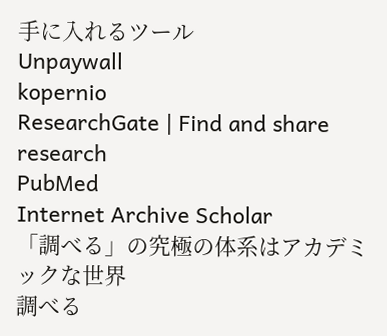手に入れるツール
Unpaywall
kopernio
ResearchGate | Find and share research
PubMed
Internet Archive Scholar
「調べる」の究極の体系はアカデミックな世界
調べる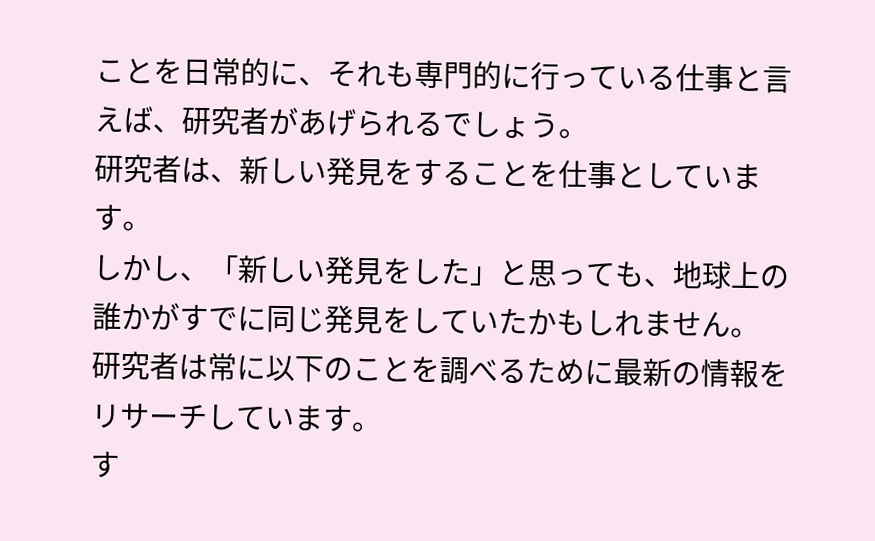ことを日常的に、それも専門的に行っている仕事と言えば、研究者があげられるでしょう。
研究者は、新しい発見をすることを仕事としています。
しかし、「新しい発見をした」と思っても、地球上の誰かがすでに同じ発見をしていたかもしれません。
研究者は常に以下のことを調べるために最新の情報をリサーチしています。
す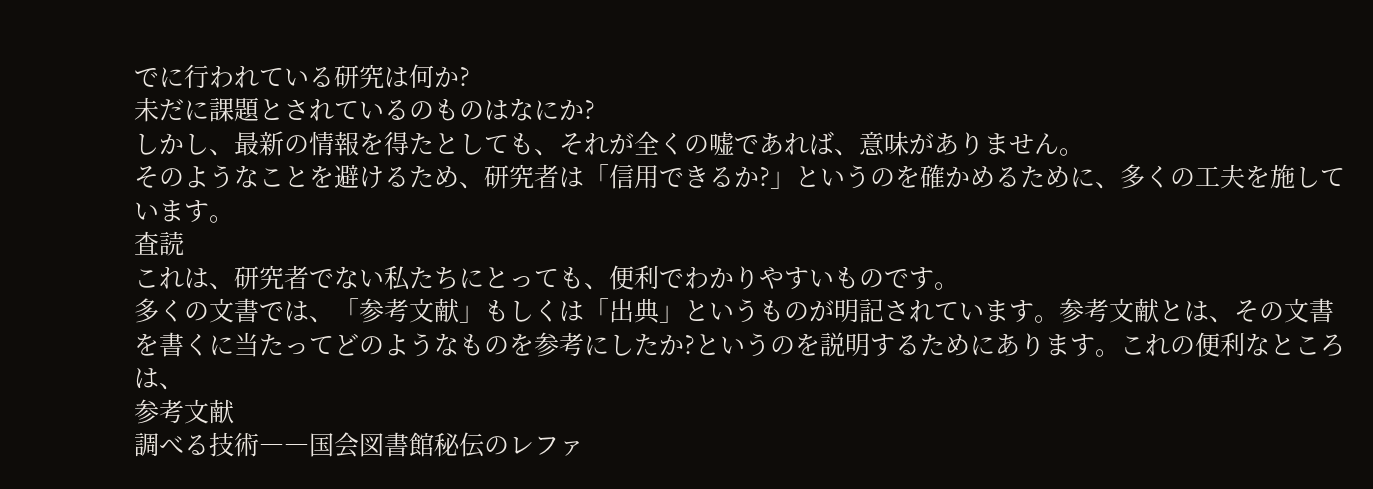でに行われている研究は何か?
未だに課題とされているのものはなにか?
しかし、最新の情報を得たとしても、それが全くの嘘であれば、意味がありません。
そのようなことを避けるため、研究者は「信用できるか?」というのを確かめるために、多くの工夫を施しています。
査読
これは、研究者でない私たちにとっても、便利でわかりやすいものです。
多くの文書では、「参考文献」もしくは「出典」というものが明記されています。参考文献とは、その文書を書くに当たってどのようなものを参考にしたか?というのを説明するためにあります。これの便利なところは、
参考文献
調べる技術――国会図書館秘伝のレファ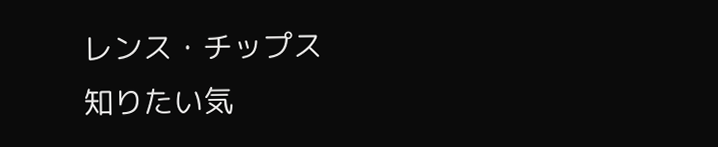レンス・チップス
知りたい気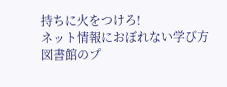持ちに火をつけろ!
ネット情報におぼれない学び方
図書館のプ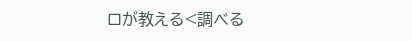ロが教える<調べる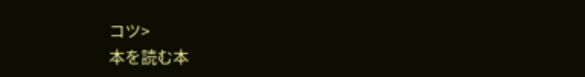コツ>
本を読む本